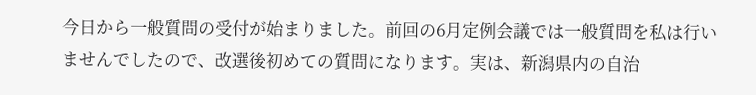今日から一般質問の受付が始まりました。前回の6月定例会議では一般質問を私は行いませんでしたので、改選後初めての質問になります。実は、新潟県内の自治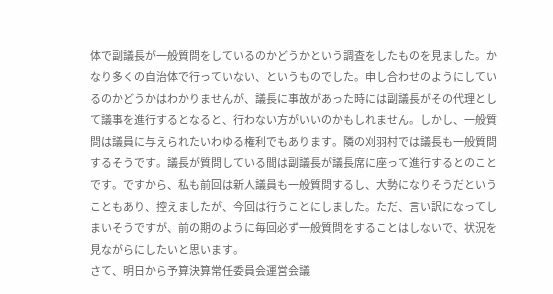体で副議長が一般質問をしているのかどうかという調査をしたものを見ました。かなり多くの自治体で行っていない、というものでした。申し合わせのようにしているのかどうかはわかりませんが、議長に事故があった時には副議長がその代理として議事を進行するとなると、行わない方がいいのかもしれません。しかし、一般質問は議員に与えられたいわゆる権利でもあります。隣の刈羽村では議長も一般質問するそうです。議長が質問している間は副議長が議長席に座って進行するとのことです。ですから、私も前回は新人議員も一般質問するし、大勢になりそうだということもあり、控えましたが、今回は行うことにしました。ただ、言い訳になってしまいそうですが、前の期のように毎回必ず一般質問をすることはしないで、状況を見ながらにしたいと思います。
さて、明日から予算決算常任委員会運営会議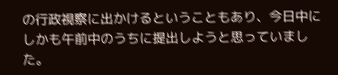の行政視察に出かけるということもあり、今日中にしかも午前中のうちに提出しようと思っていました。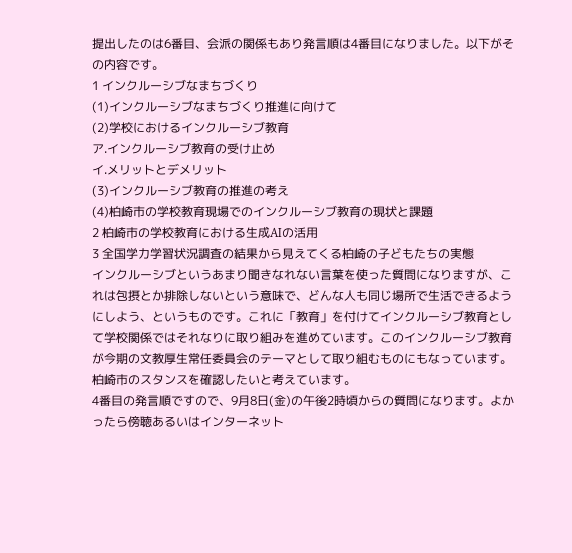提出したのは6番目、会派の関係もあり発言順は4番目になりました。以下がその内容です。
1 インクルーシブなまちづくり
(1)インクルーシブなまちづくり推進に向けて
(2)学校におけるインクルーシブ教育
ア.インクルーシブ教育の受け止め
イ.メリットとデメリット
(3)インクルーシブ教育の推進の考え
(4)柏崎市の学校教育現場でのインクルーシブ教育の現状と課題
2 柏崎市の学校教育における生成AIの活用
3 全国学力学習状況調査の結果から見えてくる柏崎の子どもたちの実態
インクルーシブというあまり聞きなれない言葉を使った質問になりますが、これは包摂とか排除しないという意味で、どんな人も同じ場所で生活できるようにしよう、というものです。これに「教育」を付けてインクルーシブ教育として学校関係ではそれなりに取り組みを進めています。このインクルーシブ教育が今期の文教厚生常任委員会のテーマとして取り組むものにもなっています。柏崎市のスタンスを確認したいと考えています。
4番目の発言順ですので、9月8日(金)の午後2時頃からの質問になります。よかったら傍聴あるいはインターネット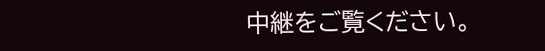中継をご覧ください。